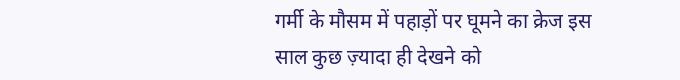गर्मी के मौसम में पहाड़ों पर घूमने का क्रेज इस साल कुछ ज़्यादा ही देखने को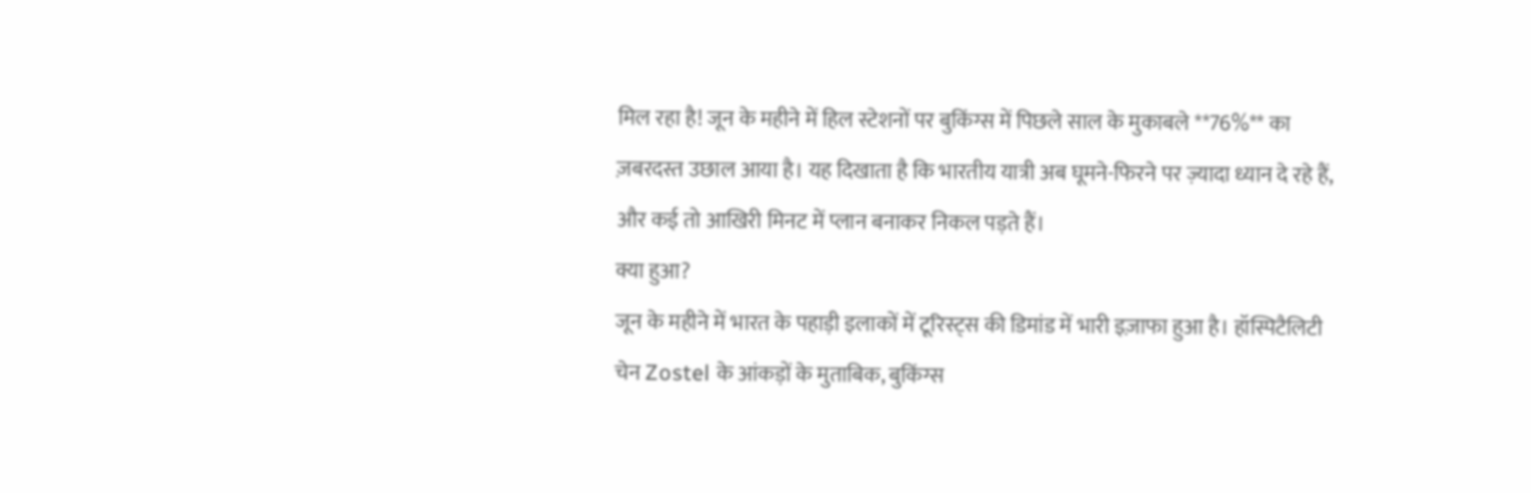मिल रहा है! जून के महीने में हिल स्टेशनों पर बुकिंग्स में पिछले साल के मुकाबले **76%** का ज़बरदस्त उछाल आया है। यह दिखाता है कि भारतीय यात्री अब घूमने-फिरने पर ज़्यादा ध्यान दे रहे हैं, और कई तो आखिरी मिनट में प्लान बनाकर निकल पड़ते हैं।
क्या हुआ?
जून के महीने में भारत के पहाड़ी इलाकों में टूरिस्ट्स की डिमांड में भारी इज़ाफा हुआ है। हॉस्पिटैलिटी चेन Zostel के आंकड़ों के मुताबिक, बुकिंग्स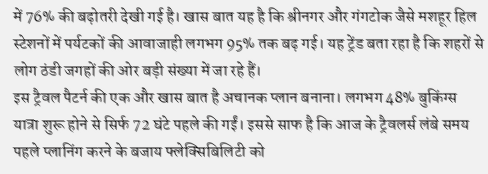में 76% की बढ़ोतरी देखी गई है। खास बात यह है कि श्रीनगर और गंगटोक जैसे मशहूर हिल स्टेशनों में पर्यटकों की आवाजाही लगभग 95% तक बढ़ गई। यह ट्रेंड बता रहा है कि शहरों से लोग ठंडी जगहों की ओर बड़ी संख्या में जा रहे हैं।
इस ट्रैवल पैटर्न की एक और खास बात है अचानक प्लान बनाना। लगभग 48% बुकिंग्स यात्रा शुरू होने से सिर्फ 72 घंटे पहले की गईं। इससे साफ है कि आज के ट्रैवलर्स लंबे समय पहले प्लानिंग करने के बजाय फ्लेक्सिबिलिटी को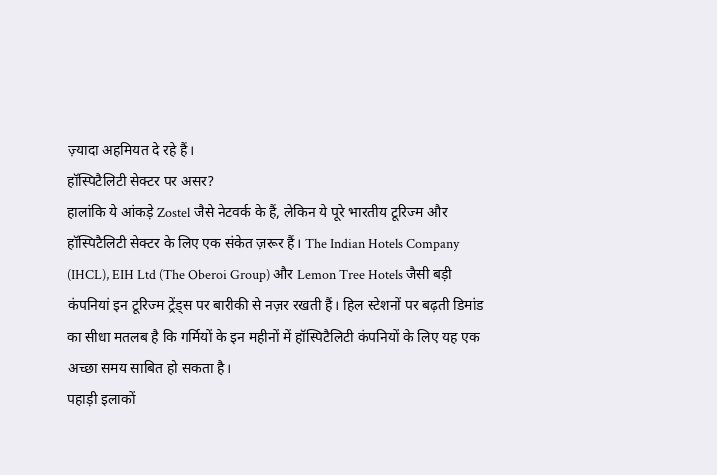ज़्यादा अहमियत दे रहे हैं।
हॉस्पिटैलिटी सेक्टर पर असर?
हालांकि ये आंकड़े Zostel जैसे नेटवर्क के हैं, लेकिन ये पूरे भारतीय टूरिज्म और हॉस्पिटैलिटी सेक्टर के लिए एक संकेत ज़रूर हैं। The Indian Hotels Company (IHCL), EIH Ltd (The Oberoi Group) और Lemon Tree Hotels जैसी बड़ी कंपनियां इन टूरिज्म ट्रेंड्स पर बारीकी से नज़र रखती हैं। हिल स्टेशनों पर बढ़ती डिमांड का सीधा मतलब है कि गर्मियों के इन महीनों में हॉस्पिटैलिटी कंपनियों के लिए यह एक अच्छा समय साबित हो सकता है।
पहाड़ी इलाकों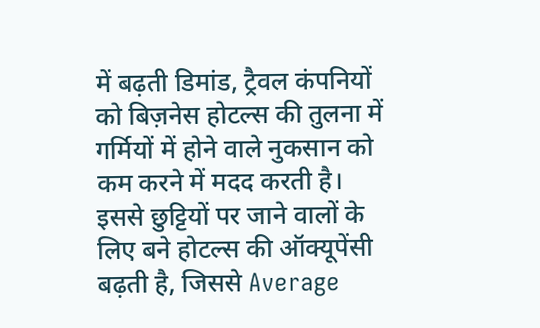में बढ़ती डिमांड, ट्रैवल कंपनियों को बिज़नेस होटल्स की तुलना में गर्मियों में होने वाले नुकसान को कम करने में मदद करती है। इससे छुट्टियों पर जाने वालों के लिए बने होटल्स की ऑक्यूपेंसी बढ़ती है, जिससे Average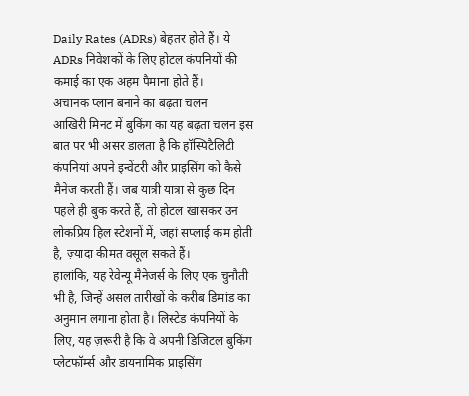Daily Rates (ADRs) बेहतर होते हैं। ये ADRs निवेशकों के लिए होटल कंपनियों की कमाई का एक अहम पैमाना होते हैं।
अचानक प्लान बनाने का बढ़ता चलन
आखिरी मिनट में बुकिंग का यह बढ़ता चलन इस बात पर भी असर डालता है कि हॉस्पिटैलिटी कंपनियां अपने इन्वेंटरी और प्राइसिंग को कैसे मैनेज करती हैं। जब यात्री यात्रा से कुछ दिन पहले ही बुक करते हैं, तो होटल खासकर उन लोकप्रिय हिल स्टेशनों में, जहां सप्लाई कम होती है, ज़्यादा कीमत वसूल सकते हैं।
हालांकि, यह रेवेन्यू मैनेजर्स के लिए एक चुनौती भी है, जिन्हें असल तारीखों के करीब डिमांड का अनुमान लगाना होता है। लिस्टेड कंपनियों के लिए, यह ज़रूरी है कि वे अपनी डिजिटल बुकिंग प्लेटफॉर्म्स और डायनामिक प्राइसिंग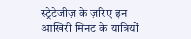स्ट्रेटेजीज़ के ज़रिए इन आखिरी मिनट के यात्रियों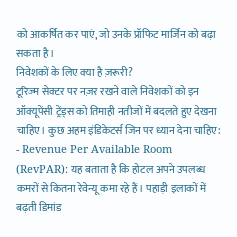को आकर्षित कर पाएं, जो उनके प्रॉफिट मार्जिन को बढ़ा सकता है।
निवेशकों के लिए क्या है ज़रूरी?
टूरिज्म सेक्टर पर नज़र रखने वाले निवेशकों को इन ऑक्यूपेंसी ट्रेंड्स को तिमाही नतीजों में बदलते हुए देखना चाहिए। कुछ अहम इंडिकेटर्स जिन पर ध्यान देना चाहिए:
- Revenue Per Available Room (RevPAR): यह बताता है कि होटल अपने उपलब्ध कमरों से कितना रेवेन्यू कमा रहे हैं। पहाड़ी इलाकों में बढ़ती डिमांड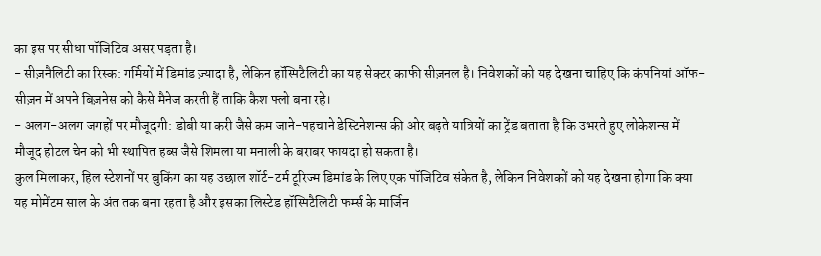का इस पर सीधा पॉजिटिव असर पड़ता है।
- सीज़नैलिटी का रिस्क: गर्मियों में डिमांड ज़्यादा है, लेकिन हॉस्पिटैलिटी का यह सेक्टर काफी सीज़नल है। निवेशकों को यह देखना चाहिए कि कंपनियां ऑफ-सीज़न में अपने बिज़नेस को कैसे मैनेज करती हैं ताकि कैश फ्लो बना रहे।
- अलग-अलग जगहों पर मौजूदगी: डोबी या करी जैसे कम जाने-पहचाने डेस्टिनेशन्स की ओर बढ़ते यात्रियों का ट्रेंड बताता है कि उभरते हुए लोकेशन्स में मौजूद होटल चेन को भी स्थापित हब्स जैसे शिमला या मनाली के बराबर फायदा हो सकता है।
कुल मिलाकर, हिल स्टेशनों पर बुकिंग का यह उछाल शॉर्ट-टर्म टूरिज्म डिमांड के लिए एक पॉजिटिव संकेत है, लेकिन निवेशकों को यह देखना होगा कि क्या यह मोमेंटम साल के अंत तक बना रहता है और इसका लिस्टेड हॉस्पिटैलिटी फर्म्स के मार्जिन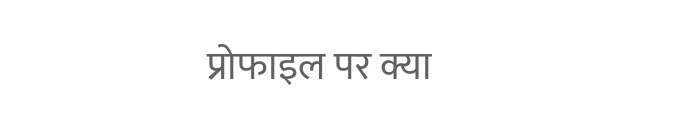प्रोफाइल पर क्या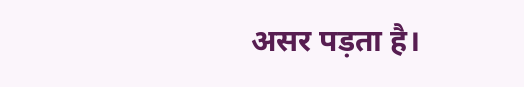असर पड़ता है।